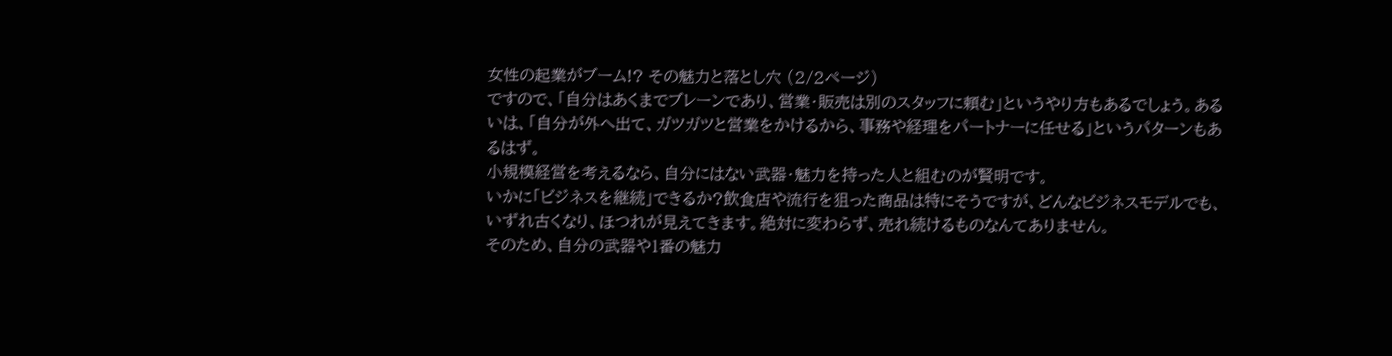女性の起業がブーム!? その魅力と落とし穴 (2/2ページ)
ですので、「自分はあくまでブレーンであり、営業・販売は別のスタッフに頼む」というやり方もあるでしょう。あるいは、「自分が外へ出て、ガツガツと営業をかけるから、事務や経理をパートナーに任せる」というパターンもあるはず。
小規模経営を考えるなら、自分にはない武器・魅力を持った人と組むのが賢明です。
いかに「ビジネスを継続」できるか?飲食店や流行を狙った商品は特にそうですが、どんなビジネスモデルでも、いずれ古くなり、ほつれが見えてきます。絶対に変わらず、売れ続けるものなんてありません。
そのため、自分の武器や1番の魅力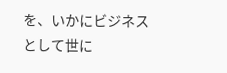を、いかにビジネスとして世に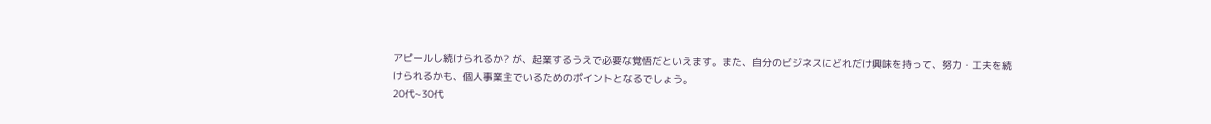アピールし続けられるか? が、起業するうえで必要な覚悟だといえます。また、自分のビジネスにどれだけ興味を持って、努力・工夫を続けられるかも、個人事業主でいるためのポイントとなるでしょう。
20代~30代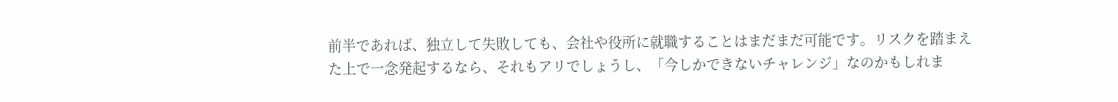前半であれば、独立して失敗しても、会社や役所に就職することはまだまだ可能です。リスクを踏まえた上で一念発起するなら、それもアリでしょうし、「今しかできないチャレンジ」なのかもしれま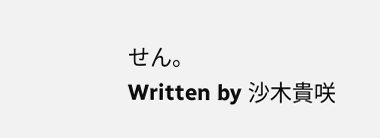せん。
Written by 沙木貴咲